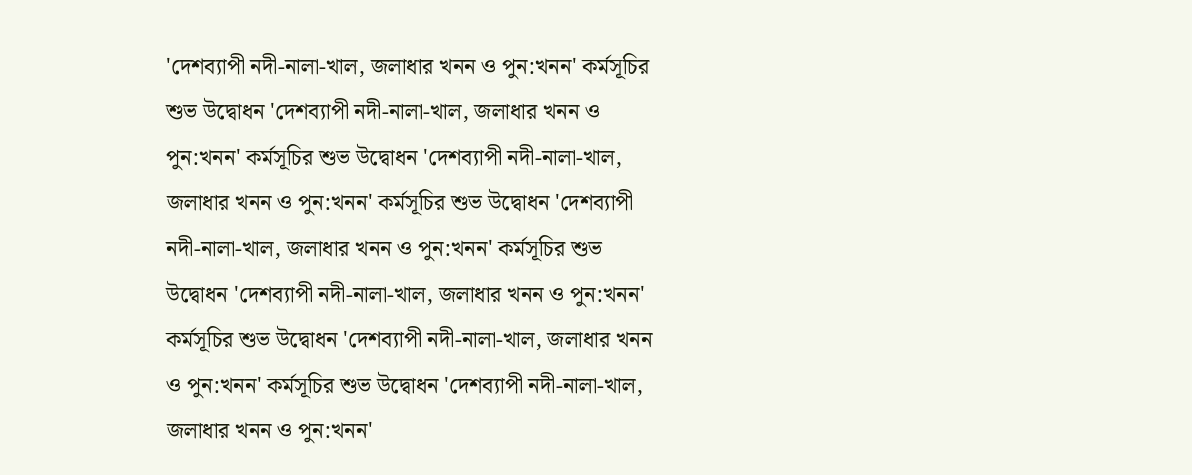'দেশব্যাপী নদী-নালা-খাল, জলাধার খনন ও পুন:খনন' কর্মসূচির শুভ উদ্বোধন 'দেশব্যাপী নদী-নালা-খাল, জলাধার খনন ও পুন:খনন' কর্মসূচির শুভ উদ্বোধন 'দেশব্যাপী নদী-নালা-খাল, জলাধার খনন ও পুন:খনন' কর্মসূচির শুভ উদ্বোধন 'দেশব্যাপী নদী-নালা-খাল, জলাধার খনন ও পুন:খনন' কর্মসূচির শুভ উদ্বোধন 'দেশব্যাপী নদী-নালা-খাল, জলাধার খনন ও পুন:খনন' কর্মসূচির শুভ উদ্বোধন 'দেশব্যাপী নদী-নালা-খাল, জলাধার খনন ও পুন:খনন' কর্মসূচির শুভ উদ্বোধন 'দেশব্যাপী নদী-নালা-খাল, জলাধার খনন ও পুন:খনন'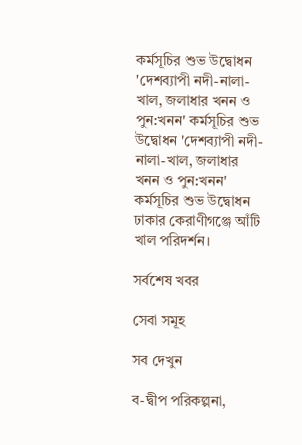কর্মসূচির শুভ উদ্বোধন 'দেশব্যাপী নদী-নালা-খাল, জলাধার খনন ও পুন:খনন' কর্মসূচির শুভ উদ্বোধন 'দেশব্যাপী নদী-নালা-খাল, জলাধার খনন ও পুন:খনন' কর্মসূচির শুভ উদ্বোধন ঢাকার কেরাণীগঞ্জে আঁটি খাল পরিদর্শন।

সর্বশেষ খবর

সেবা সমূহ

সব দেখুন

ব-দ্বীপ পরিকল্পনা,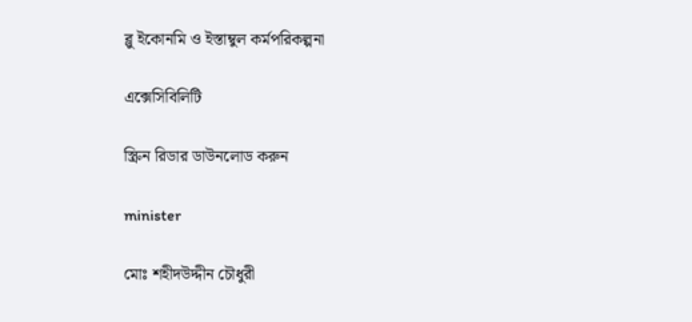ব্লু ইকোনমি ও ইস্তাম্বুল কর্মপরিকল্পনা

এক্সেসিবিলিটি

স্ক্রিন রিডার ডাউনলোড করুন

minister

মোঃ শহীদউদ্দীন চৌধুরী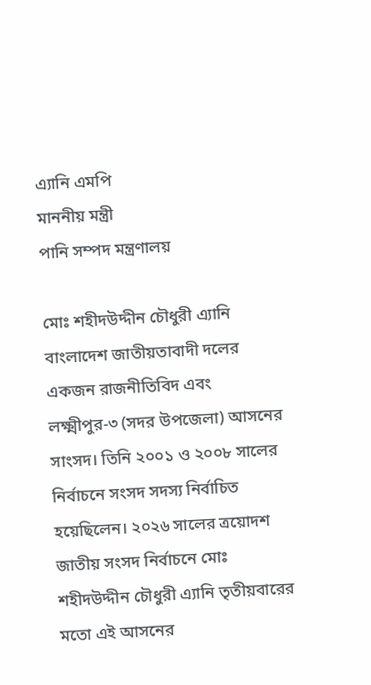এ্যানি এমপি
মাননীয় মন্ত্রী
পানি সম্পদ মন্ত্রণালয়

মোঃ শহীদউদ্দীন চৌধুরী এ্যানি বাংলাদেশ জাতীয়তাবাদী দলের একজন রাজনীতিবিদ এবং লক্ষ্মীপুর-৩ (সদর উপজেলা) আসনের সাংসদ। তিনি ২০০১ ও ২০০৮ সালের নির্বাচনে সংসদ সদস্য নির্বাচিত হয়েছিলেন। ২০২৬ সালের ত্রয়োদশ জাতীয় সংসদ নির্বাচনে মোঃ শহীদউদ্দীন চৌধুরী এ্যানি তৃতীয়বারের মতো এই আসনের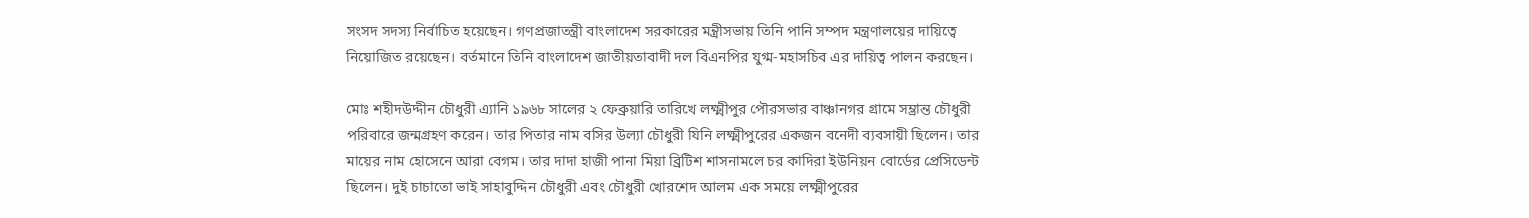সংসদ সদস্য নির্বাচিত হয়েছেন। গণপ্রজাতন্ত্রী বাংলাদেশ সরকারের মন্ত্রীসভায় তিনি পানি সম্পদ মন্ত্রণালয়ের দায়িত্বে নিয়োজিত রয়েছেন। বর্তমানে তিনি বাংলাদেশ জাতীয়তাবাদী দল বিএনপির যুগ্ম-মহাসচিব এর দায়িত্ব পালন করছেন।

মোঃ শহীদউদ্দীন চৌধুরী এ্যানি ১৯৬৮ সালের ২ ফেব্রুয়ারি তারিখে লক্ষ্মীপুর পৌরসভার বাঞ্চানগর গ্রামে সম্ভ্রান্ত চৌধুরী পরিবারে জন্মগ্রহণ করেন। তার পিতার নাম বসির উল্যা চৌধুরী যিনি লক্ষ্মীপুরের একজন বনেদী ব্যবসায়ী ছিলেন। তার মায়ের নাম হোসেনে আরা বেগম। তার দাদা হাজী পানা মিয়া ব্রিটিশ শাসনামলে চর কাদিরা ইউনিয়ন বোর্ডের প্রেসিডেন্ট ছিলেন। দুই চাচাতো ভাই সাহাবুদ্দিন চৌধুরী এবং চৌধুরী খোরশেদ আলম এক সময়ে লক্ষ্মীপুরের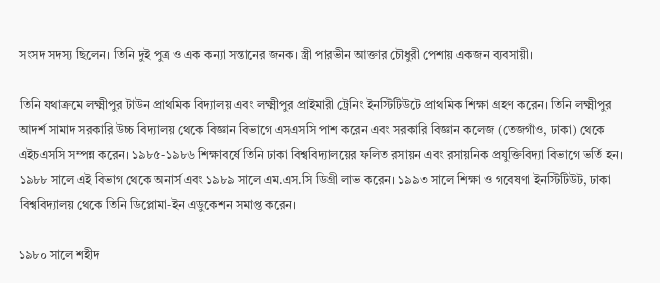সংসদ সদস্য ছিলেন। তিনি দুই পুত্র ও এক কন্যা সন্তানের জনক। স্ত্রী পারভীন আক্তার চৌধুরী পেশায় একজন ব্যবসায়ী।

তিনি যথাক্রমে লক্ষ্মীপুর টাউন প্রাথমিক বিদ্যালয় এবং লক্ষ্মীপুর প্রাইমারী ট্রেনিং ইনস্টিটিউটে প্রাথমিক শিক্ষা গ্রহণ করেন। তিনি লক্ষ্মীপুর আদর্শ সামাদ সরকারি উচ্চ বিদ‍্যালয় থেকে বিজ্ঞান বিভাগে এসএসসি পাশ করেন এবং সরকারি বিজ্ঞান কলেজ (তেজগাঁও, ঢাকা) থেকে এইচএসসি সম্পন্ন করেন। ১৯৮৫-১৯৮৬ শিক্ষাবর্ষে তিনি ঢাকা বিশ্ববিদ্যালয়ের ফলিত রসায়ন এবং রসায়নিক প্রযুক্তিবিদ্যা বিভাগে ভর্তি হন। ১৯৮৮ সালে এই বিভাগ থেকে অনার্স এবং ১৯৮৯ সালে এম.এস.সি ডিগ্রী লাভ করেন। ১৯৯৩ সালে শিক্ষা ও গবেষণা ইনস্টিটিউট, ঢাকা বিশ্ববিদ্যালয় থেকে তিনি ডিপ্লোমা-ইন এডুকেশন সমাপ্ত করেন।

১৯৮০ সালে শহীদ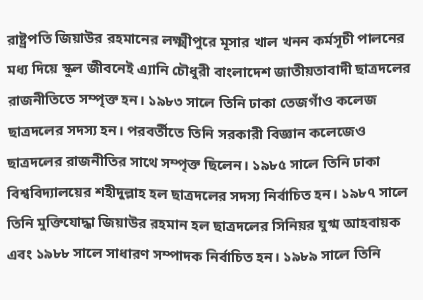রাষ্ট্রপতি জিয়াউর রহমানের লক্ষ্মীপুরে মূসার খাল খনন কর্মসূচী পালনের মধ্য দিয়ে স্কুল জীবনেই এ্যানি চৌধুরী বাংলাদেশ জাতীয়তাবাদী ছাত্রদলের রাজনীতিতে সম্পৃক্ত হন। ১৯৮৩ সালে তিনি ঢাকা তেজগাঁও কলেজ ছাত্রদলের সদস্য হন। পরবর্তীতে তিনি সরকারী বিজ্ঞান কলেজেও ছাত্রদলের রাজনীতির সাথে সম্পৃক্ত ছিলেন। ১৯৮৫ সালে তিনি ঢাকা বিশ্ববিদ্যালয়ের শহীদুল্লাহ হল ছাত্রদলের সদস্য নির্বাচিত হন। ১৯৮৭ সালে তিনি মুক্তিযোদ্ধা জিয়াউর রহমান হল ছাত্রদলের সিনিয়র যুগ্ম আহবায়ক এবং ১৯৮৮ সালে সাধারণ সম্পাদক নির্বাচিত হন। ১৯৮৯ সালে তিনি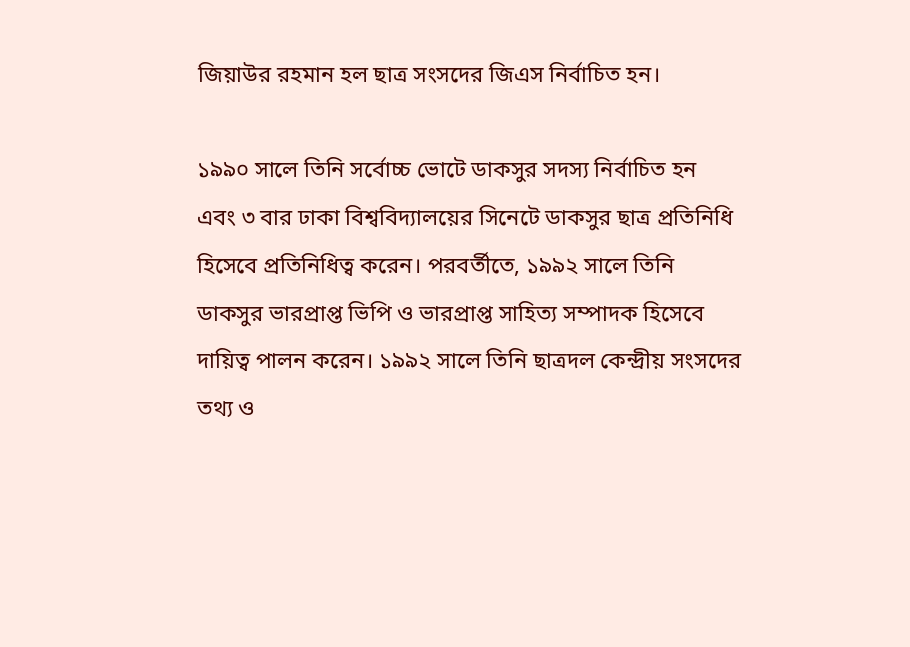জিয়াউর রহমান হল ছাত্র সংসদের জিএস নির্বাচিত হন।

১৯৯০ সালে তিনি সর্বোচ্চ ভোটে ডাকসুর সদস্য নির্বাচিত হন এবং ৩ বার ঢাকা বিশ্ববিদ্যালয়ের সিনেটে ডাকসুর ছাত্র প্রতিনিধি হিসেবে প্রতিনিধিত্ব করেন। পরবর্তীতে, ১৯৯২ সালে তিনি ডাকসুর ভারপ্রাপ্ত ভিপি ও ভারপ্রাপ্ত সাহিত্য সম্পাদক হিসেবে দায়িত্ব পালন করেন। ১৯৯২ সালে তিনি ছাত্রদল কেন্দ্রীয় সংসদের তথ্য ও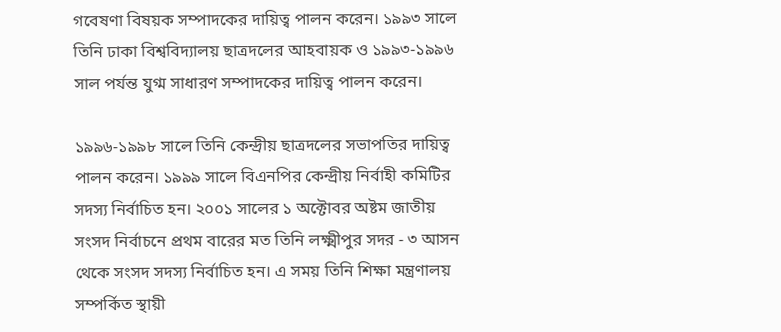গবেষণা বিষয়ক সম্পাদকের দায়িত্ব পালন করেন। ১৯৯৩ সালে তিনি ঢাকা বিশ্ববিদ্যালয় ছাত্রদলের আহবায়ক ও ১৯৯৩-১৯৯৬ সাল পর্যন্ত যুগ্ম সাধারণ সম্পাদকের দায়িত্ব পালন করেন।

১৯৯৬-১৯৯৮ সালে তিনি কেন্দ্রীয় ছাত্রদলের সভাপতির দায়িত্ব পালন করেন। ১৯৯৯ সালে বিএনপির কেন্দ্রীয় নির্বাহী কমিটির সদস্য নির্বাচিত হন। ২০০১ সালের ১ অক্টোবর অষ্টম জাতীয় সংসদ নির্বাচনে প্রথম বারের মত তিনি লক্ষ্মীপুর সদর - ৩ আসন থেকে সংসদ সদস্য নির্বাচিত হন। এ সময় তিনি শিক্ষা মন্ত্রণালয় সম্পর্কিত স্থায়ী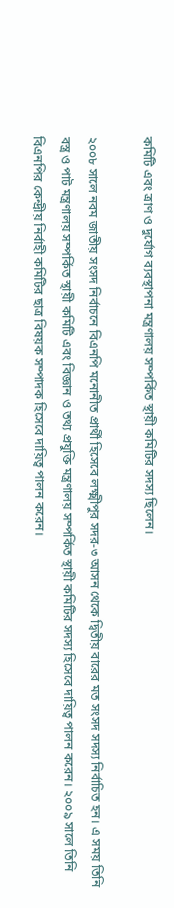কমিটি এবং ত্রাণ ও দুর্যোগ ব্যবস্থাপনা মন্ত্রণালয় সম্পর্কিত স্থায়ী কমিটির সদস্য ছিলেন।

২০০৮ সালে নবম জাতীয় সংসদ নির্বাচনে বিএনপি মনোনীত প্রার্থী হিসেবে লক্ষ্মীপুর সদর-৩ আসন থেকে দ্বিতীয় বারের মত সংসদ সদস্য নির্বাচিত হন। এ সময় তিনি বস্ত্র ও পাট মন্ত্রণালয় সম্পর্কিত স্থায়ী কমিটি এবং বিজ্ঞান ও তথ্য প্রযুক্তি মন্ত্রণালয় সম্পর্কিত স্থায়ী কমিটির সদস্য হিসেবে দায়িত্ব পালন করেন। ২০০৯ সালে তিনি বিএনপির কেন্দ্রীয় নির্বাহী কমিটির ছাত্র বিষয়ক সম্পাদক হিসেবে দায়িত্ব পালন করেন।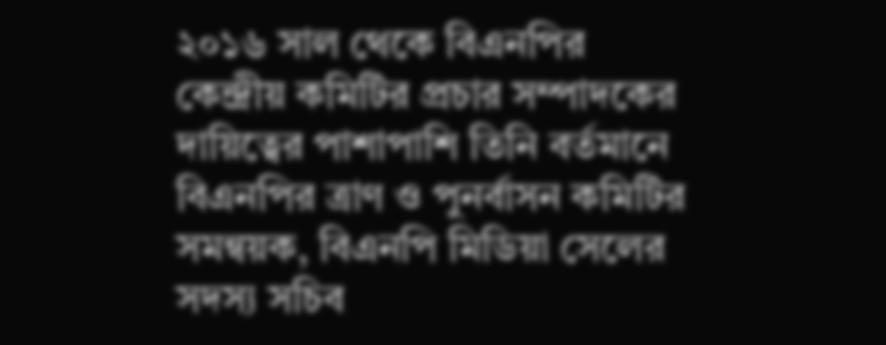২০১৬ সাল থেকে বিএনপির কেন্দ্রীয় কমিটির প্রচার সম্পাদকের দায়িত্বের পাশাপাশি তিনি বর্তমানে বিএনপির ত্রাণ ও পুনর্বাসন কমিটির সমন্বয়ক, বিএনপি মিডিয়া সেলের সদস্য সচিব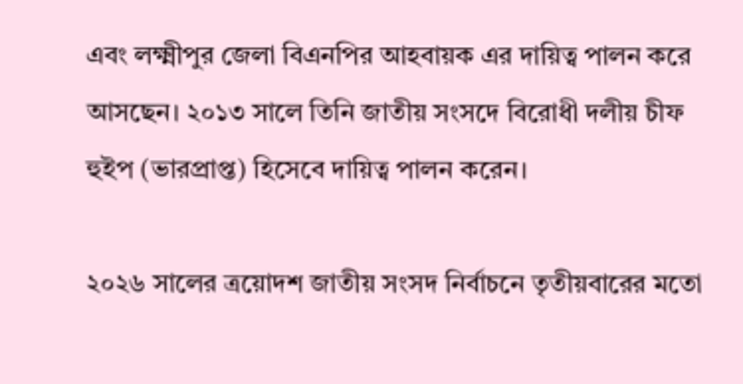এবং লক্ষ্মীপুর জেলা বিএনপির আহবায়ক এর দায়িত্ব পালন করে আসছেন। ২০১৩ সালে তিনি জাতীয় সংসদে বিরোধী দলীয় চীফ হুইপ (ভারপ্রাপ্ত) হিসেবে দায়িত্ব পালন করেন।

২০২৬ সালের ত্রয়োদশ জাতীয় সংসদ নির্বাচনে তৃতীয়বারের মতো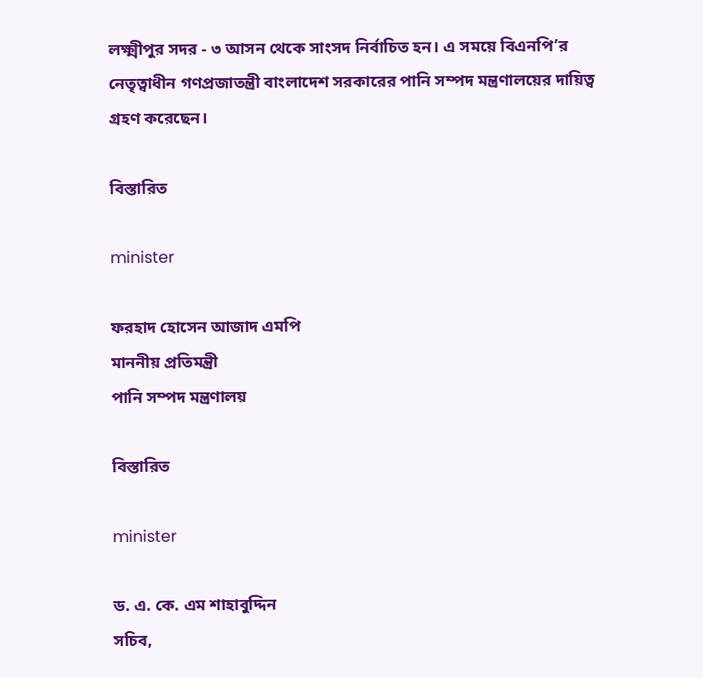লক্ষ্মীপুর সদর - ৩ আসন থেকে সাংসদ নির্বাচিত হন। এ সময়ে বিএনপি’র নেতৃত্বাধীন গণপ্রজাতন্ত্রী বাংলাদেশ সরকারের পানি সম্পদ মন্ত্রণালয়ের দায়িত্ব গ্রহণ করেছেন।

বিস্তারিত

minister

ফরহাদ হোসেন আজাদ এমপি
মাননীয় প্রতিমন্ত্রী
পানি সম্পদ মন্ত্রণালয়

বিস্তারিত

minister

ড. এ. কে. এম শাহাবুদ্দিন
সচিব,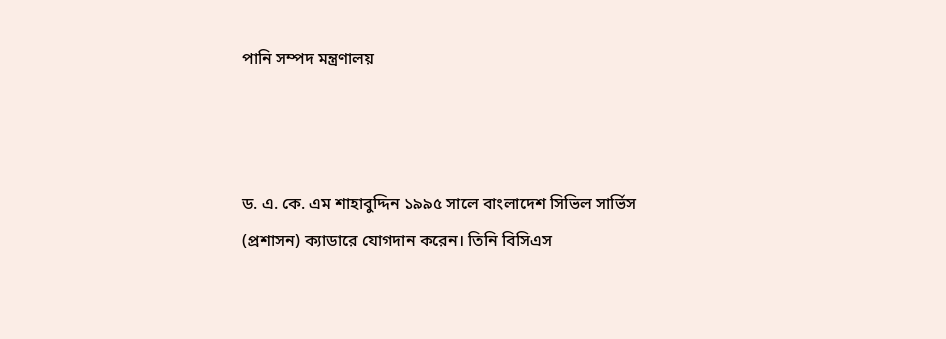পানি সম্পদ মন্ত্রণালয়



ড. এ. কে. এম শাহাবুদ্দিন ১৯৯৫ সালে বাংলাদেশ সিভিল সার্ভিস (প্রশাসন) ক্যাডারে যোগদান করেন। তিনি বিসিএস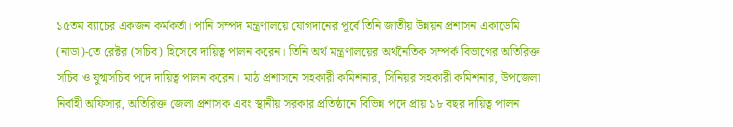১৫তম ব্যাচের একজন কর্মকর্তা। পানি সম্পদ মন্ত্রণালয়ে যোগদানের পূর্বে তিনি জাতীয় উন্নয়ন প্রশাসন একাডেমি (নাডা)-তে রেক্টর (সচিব) হিসেবে দায়িত্ব পালন করেন। তিনি অর্থ মন্ত্রণালয়ের অর্থনৈতিক সম্পর্ক বিভাগের অতিরিক্ত সচিব ও যুগ্মসচিব পদে দায়িত্ব পালন করেন। মাঠ প্রশাসনে সহকারী কমিশনার, সিনিয়র সহকারী কমিশনার, উপজেলা নির্বাহী অফিসার, অতিরিক্ত জেলা প্রশাসক এবং স্থানীয় সরকার প্রতিষ্ঠানে বিভিন্ন পদে প্রায় ১৮ বছর দায়িত্ব পালন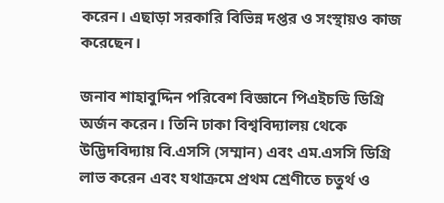করেন। এছাড়া সরকারি বিভিন্ন দপ্তর ও সংস্থায়ও কাজ করেছেন।

জনাব শাহাবুদ্দিন পরিবেশ বিজ্ঞানে পিএইচডি ডিগ্রি অর্জন করেন। তিনি ঢাকা বিশ্ববিদ্যালয় থেকে উদ্ভিদবিদ্যায় বি.এসসি (সম্মান) এবং এম.এসসি ডিগ্রি লাভ করেন এবং যথাক্রমে প্রথম শ্রেণীতে চতুর্থ ও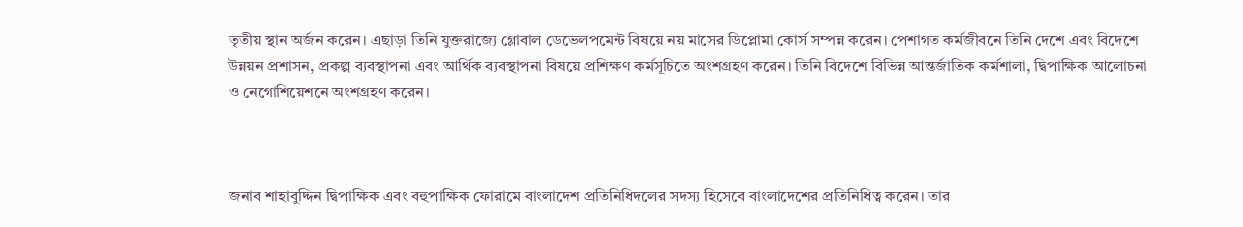তৃতীয় স্থান অর্জন করেন। এছাড়া তিনি যুক্তরাজ্যে গ্লোবাল ডেভেলপমেন্ট বিষয়ে নয় মাসের ডিপ্লোমা কোর্স সম্পন্ন করেন। পেশাগত কর্মজীবনে তিনি দেশে এবং বিদেশে উন্নয়ন প্রশাসন, প্রকল্প ব্যবস্থাপনা এবং আর্থিক ব্যবস্থাপনা বিষয়ে প্রশিক্ষণ কর্মসূচিতে অংশগ্রহণ করেন। তিনি বিদেশে বিভিন্ন আন্তর্জাতিক কর্মশালা, দ্বিপাক্ষিক আলোচনা ও নেগোশিয়েশনে অংশগ্রহণ করেন।



জনাব শাহাবুদ্দিন দ্বিপাক্ষিক এবং বহুপাক্ষিক ফোরামে বাংলাদেশ প্রতিনিধিদলের সদস্য হিসেবে বাংলাদেশের প্রতিনিধিত্ব করেন। তার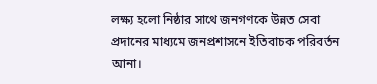লক্ষ্য হলো নিষ্ঠার সাথে জনগণকে উন্নত সেবা প্রদানের মাধ্যমে জনপ্রশাসনে ইতিবাচক পরিবর্তন আনা।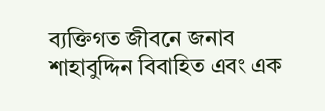ব্যক্তিগত জীবনে জনাব শাহাবুদ্দিন বিবাহিত এবং এক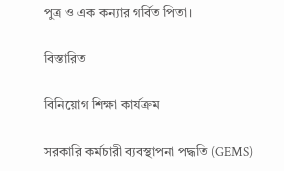পুত্র ও এক কন্যার গর্বিত পিতা।

বিস্তারিত

বিনিয়োগ শিক্ষা কার্যক্রম

সরকারি কর্মচারী ব্যবস্থাপনা পদ্ধতি (GEMS)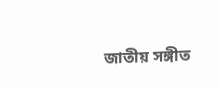জাতীয় সঙ্গীত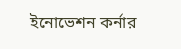ইনোভেশন কর্নার